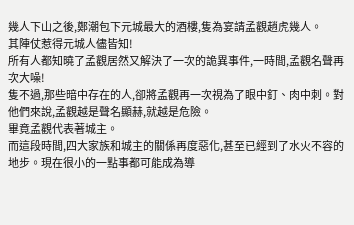幾人下山之後,鄭潮包下元城最大的酒樓,隻為宴請孟觀趙虎幾人。
其陣仗惹得元城人儘皆知!
所有人都知曉了孟觀居然又解決了一次的詭異事件,一時間,孟觀名聲再次大噪!
隻不過,那些暗中存在的人,卻將孟觀再一次視為了眼中釘、肉中刺。對他們來說,孟觀越是聲名顯赫,就越是危險。
畢竟孟觀代表著城主。
而這段時間,四大家族和城主的關係再度惡化,甚至已經到了水火不容的地步。現在很小的一點事都可能成為導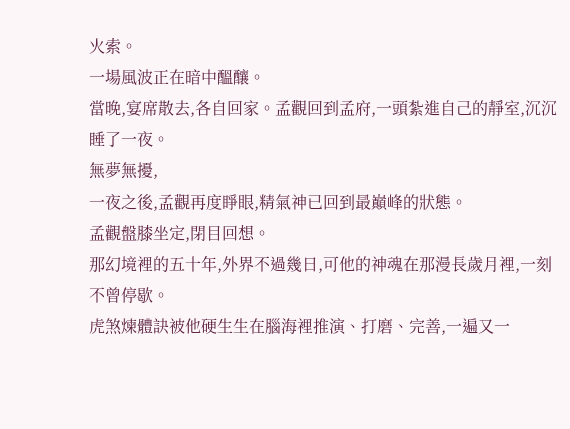火索。
一場風波正在暗中醞釀。
當晚,宴席散去,各自回家。孟觀回到孟府,一頭紮進自己的靜室,沉沉睡了一夜。
無夢無擾,
一夜之後,孟觀再度睜眼,精氣神已回到最巔峰的狀態。
孟觀盤膝坐定,閉目回想。
那幻境裡的五十年,外界不過幾日,可他的神魂在那漫長歲月裡,一刻不曾停歇。
虎煞煉體訣被他硬生生在腦海裡推演、打磨、完善,一遍又一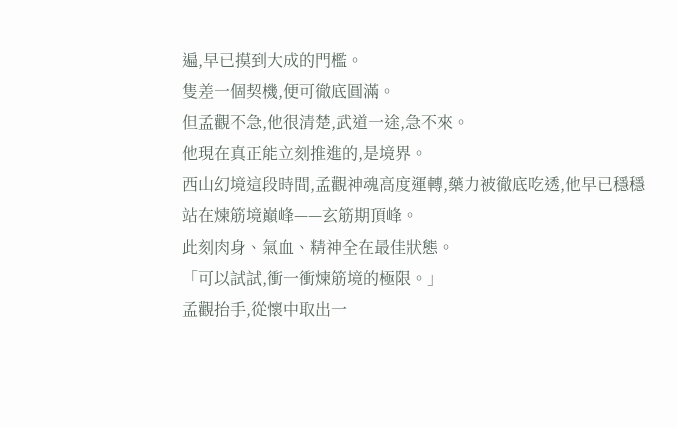遍,早已摸到大成的門檻。
隻差一個契機,便可徹底圓滿。
但孟觀不急,他很清楚,武道一途,急不來。
他現在真正能立刻推進的,是境界。
西山幻境這段時間,孟觀神魂高度運轉,藥力被徹底吃透,他早已穩穩站在煉筋境巔峰——玄筋期頂峰。
此刻肉身、氣血、精神全在最佳狀態。
「可以試試,衝一衝煉筋境的極限。」
孟觀抬手,從懷中取出一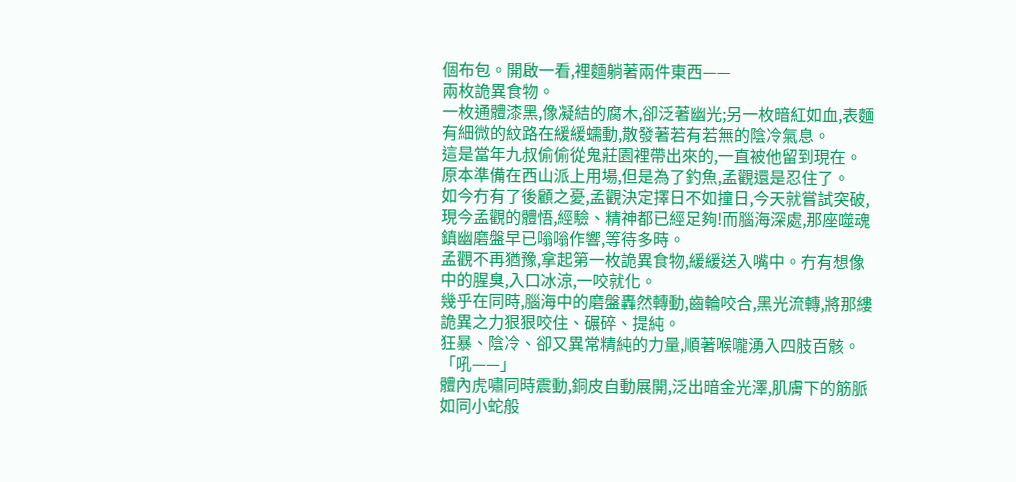個布包。開啟一看,裡麵躺著兩件東西——
兩枚詭異食物。
一枚通體漆黑,像凝結的腐木,卻泛著幽光;另一枚暗紅如血,表麵有細微的紋路在緩緩蠕動,散發著若有若無的陰冷氣息。
這是當年九叔偷偷從鬼莊園裡帶出來的,一直被他留到現在。原本準備在西山派上用場,但是為了釣魚,孟觀還是忍住了。
如今冇有了後顧之憂,孟觀決定擇日不如撞日,今天就嘗試突破,現今孟觀的體悟,經驗、精神都已經足夠!而腦海深處,那座噬魂鎮幽磨盤早已嗡嗡作響,等待多時。
孟觀不再猶豫,拿起第一枚詭異食物,緩緩送入嘴中。冇有想像中的腥臭,入口冰涼,一咬就化。
幾乎在同時,腦海中的磨盤轟然轉動,齒輪咬合,黑光流轉,將那縷詭異之力狠狠咬住、碾碎、提純。
狂暴、陰冷、卻又異常精純的力量,順著喉嚨湧入四肢百骸。
「吼——」
體內虎嘯同時震動,銅皮自動展開,泛出暗金光澤,肌膚下的筋脈如同小蛇般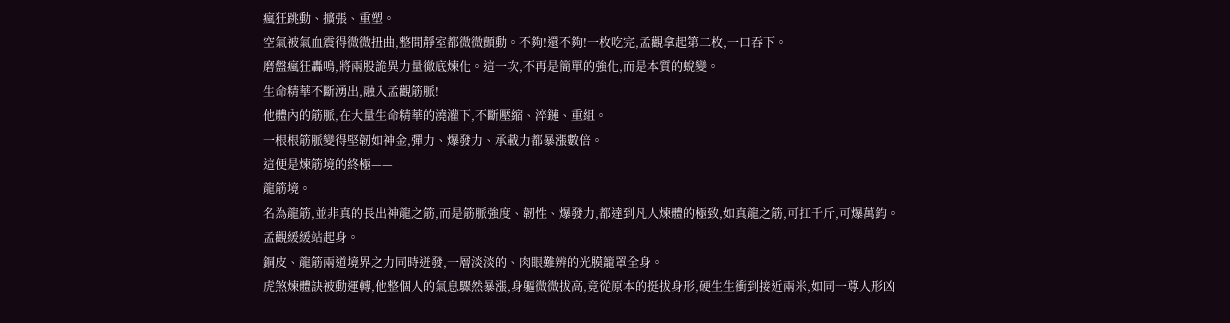瘋狂跳動、擴張、重塑。
空氣被氣血震得微微扭曲,整間靜室都微微顫動。不夠!還不夠!一枚吃完,孟觀拿起第二枚,一口吞下。
磨盤瘋狂轟鳴,將兩股詭異力量徹底煉化。這一次,不再是簡單的強化,而是本質的蛻變。
生命精華不斷湧出,融入孟觀筋脈!
他體內的筋脈,在大量生命精華的澆灌下,不斷壓縮、淬鏈、重組。
一根根筋脈變得堅韌如神金,彈力、爆發力、承載力都暴漲數倍。
這便是煉筋境的終極——
龍筋境。
名為龍筋,並非真的長出神龍之筋,而是筋脈強度、韌性、爆發力,都達到凡人煉體的極致,如真龍之筋,可扛千斤,可爆萬鈞。
孟觀緩緩站起身。
銅皮、龍筋兩道境界之力同時迸發,一層淡淡的、肉眼難辨的光膜籠罩全身。
虎煞煉體訣被動運轉,他整個人的氣息驟然暴漲,身軀微微拔高,竟從原本的挺拔身形,硬生生衝到接近兩米,如同一尊人形凶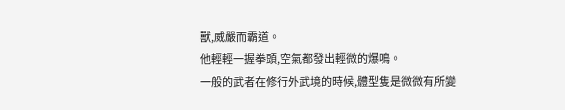獸,威嚴而霸道。
他輕輕一握拳頭,空氣都發出輕微的爆鳴。
一般的武者在修行外武境的時候,體型隻是微微有所變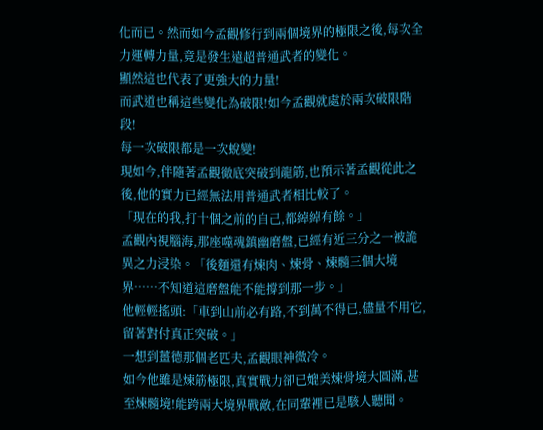化而已。然而如今孟觀修行到兩個境界的極限之後,每次全力運轉力量,竟是發生遠超普通武者的變化。
顯然這也代表了更強大的力量!
而武道也稱這些變化為破限!如今孟觀就處於兩次破限階段!
每一次破限都是一次蛻變!
現如今,伴隨著孟觀徹底突破到龍筋,也預示著孟觀從此之後,他的實力已經無法用普通武者相比較了。
「現在的我,打十個之前的自己,都綽綽有餘。」
孟觀內視腦海,那座噬魂鎮幽磨盤,已經有近三分之一被詭異之力浸染。「後麵還有煉肉、煉骨、煉髓三個大境界……不知道這磨盤能不能撐到那一步。」
他輕輕搖頭:「車到山前必有路,不到萬不得已,儘量不用它,留著對付真正突破。」
一想到薑德那個老匹夫,孟觀眼神微冷。
如今他雖是煉筋極限,真實戰力卻已媲美煉骨境大圓滿,甚至煉髓境!能跨兩大境界戰敵,在同輩裡已是駭人聽聞。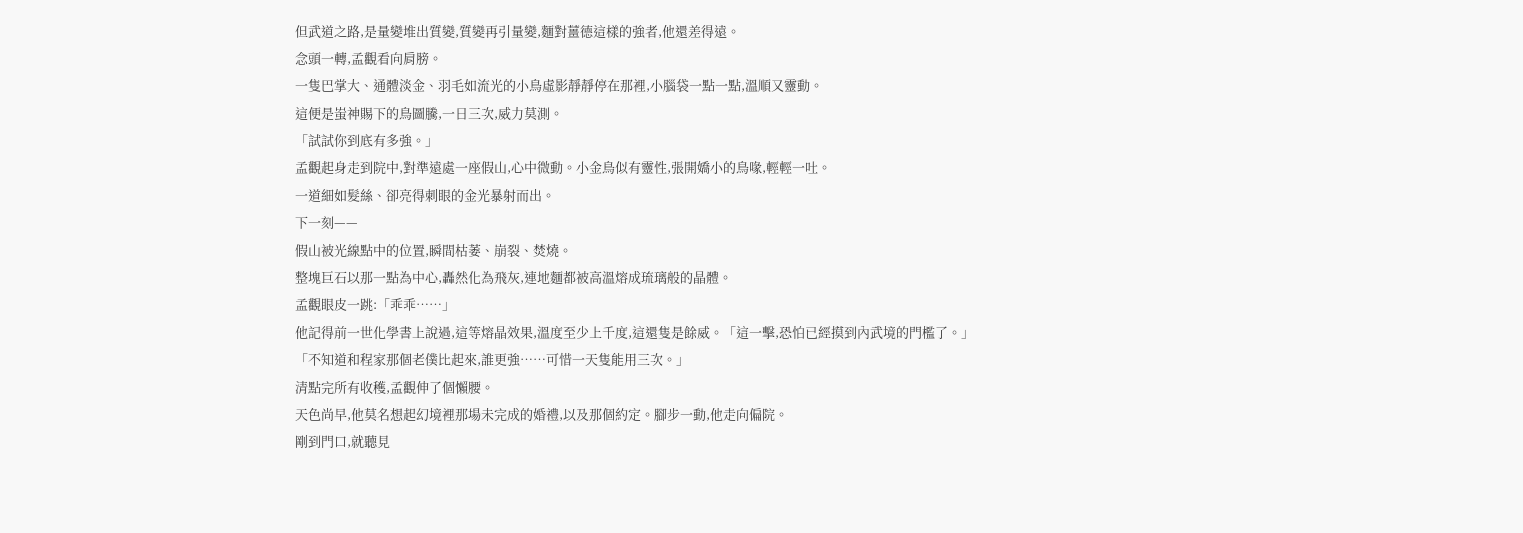但武道之路,是量變堆出質變,質變再引量變,麵對薑德這樣的強者,他還差得遠。
念頭一轉,孟觀看向肩膀。
一隻巴掌大、通體淡金、羽毛如流光的小鳥虛影靜靜停在那裡,小腦袋一點一點,溫順又靈動。
這便是蚩神賜下的鳥圖騰,一日三次,威力莫測。
「試試你到底有多強。」
孟觀起身走到院中,對準遠處一座假山,心中微動。小金鳥似有靈性,張開嬌小的鳥喙,輕輕一吐。
一道細如髮絲、卻亮得刺眼的金光暴射而出。
下一刻——
假山被光線點中的位置,瞬間枯萎、崩裂、焚燒。
整塊巨石以那一點為中心,轟然化為飛灰,連地麵都被高溫熔成琉璃般的晶體。
孟觀眼皮一跳:「乖乖……」
他記得前一世化學書上說過,這等熔晶效果,溫度至少上千度,這還隻是餘威。「這一擊,恐怕已經摸到內武境的門檻了。」
「不知道和程家那個老僕比起來,誰更強……可惜一天隻能用三次。」
清點完所有收穫,孟觀伸了個懶腰。
天色尚早,他莫名想起幻境裡那場未完成的婚禮,以及那個約定。腳步一動,他走向偏院。
剛到門口,就聽見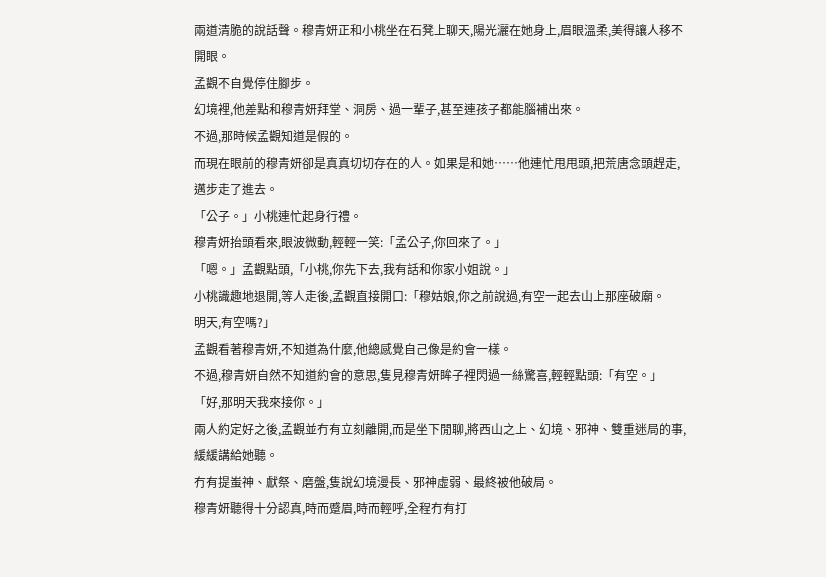兩道清脆的說話聲。穆青妍正和小桃坐在石凳上聊天,陽光灑在她身上,眉眼溫柔,美得讓人移不開眼。
孟觀不自覺停住腳步。
幻境裡,他差點和穆青妍拜堂、洞房、過一輩子,甚至連孩子都能腦補出來。
不過,那時候孟觀知道是假的。
而現在眼前的穆青妍卻是真真切切存在的人。如果是和她……他連忙甩甩頭,把荒唐念頭趕走,邁步走了進去。
「公子。」小桃連忙起身行禮。
穆青妍抬頭看來,眼波微動,輕輕一笑:「孟公子,你回來了。」
「嗯。」孟觀點頭,「小桃,你先下去,我有話和你家小姐說。」
小桃識趣地退開,等人走後,孟觀直接開口:「穆姑娘,你之前說過,有空一起去山上那座破廟。
明天,有空嗎?」
孟觀看著穆青妍,不知道為什麼,他總感覺自己像是約會一樣。
不過,穆青妍自然不知道約會的意思,隻見穆青妍眸子裡閃過一絲驚喜,輕輕點頭:「有空。」
「好,那明天我來接你。」
兩人約定好之後,孟觀並冇有立刻離開,而是坐下閒聊,將西山之上、幻境、邪神、雙重迷局的事,緩緩講給她聽。
冇有提蚩神、獻祭、磨盤,隻說幻境漫長、邪神虛弱、最終被他破局。
穆青妍聽得十分認真,時而蹙眉,時而輕呼,全程冇有打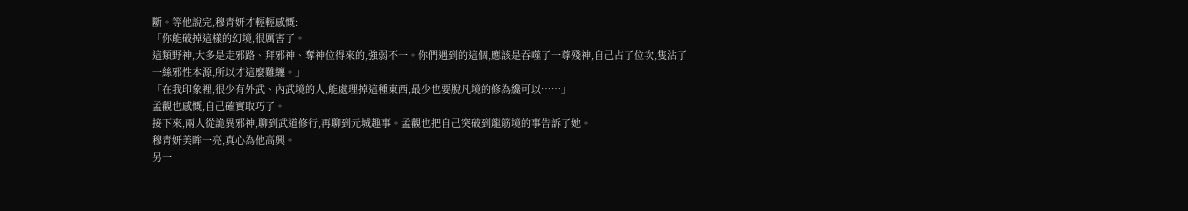斷。等他說完,穆青妍才輕輕感慨:
「你能破掉這樣的幻境,很厲害了。
這類野神,大多是走邪路、拜邪神、奪神位得來的,強弱不一。你們遇到的這個,應該是吞噬了一尊殘神,自己占了位次,隻沾了一絲邪性本源,所以才這麼難纏。」
「在我印象裡,很少有外武、內武境的人,能處理掉這種東西,最少也要脫凡境的修為纔可以……」
孟觀也感慨,自己確實取巧了。
接下來,兩人從詭異邪神,聊到武道修行,再聊到元城趣事。孟觀也把自己突破到龍筋境的事告訴了她。
穆青妍美眸一亮,真心為他高興。
另一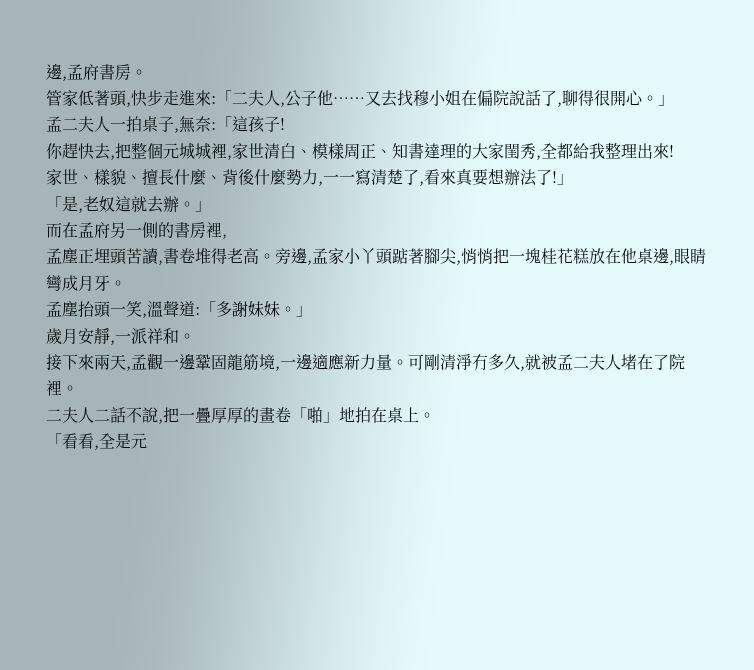邊,孟府書房。
管家低著頭,快步走進來:「二夫人,公子他……又去找穆小姐在偏院說話了,聊得很開心。」
孟二夫人一拍桌子,無奈:「這孩子!
你趕快去,把整個元城城裡,家世清白、模樣周正、知書達理的大家閨秀,全都給我整理出來!
家世、樣貌、擅長什麼、背後什麼勢力,一一寫清楚了,看來真要想辦法了!」
「是,老奴這就去辦。」
而在孟府另一側的書房裡,
孟塵正埋頭苦讀,書卷堆得老高。旁邊,孟家小丫頭踮著腳尖,悄悄把一塊桂花糕放在他桌邊,眼睛彎成月牙。
孟塵抬頭一笑,溫聲道:「多謝妹妹。」
歲月安靜,一派祥和。
接下來兩天,孟觀一邊鞏固龍筋境,一邊適應新力量。可剛清淨冇多久,就被孟二夫人堵在了院裡。
二夫人二話不說,把一疊厚厚的畫卷「啪」地拍在桌上。
「看看,全是元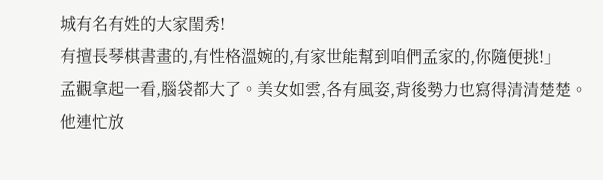城有名有姓的大家閨秀!
有擅長琴棋書畫的,有性格溫婉的,有家世能幫到咱們孟家的,你隨便挑!」
孟觀拿起一看,腦袋都大了。美女如雲,各有風姿,背後勢力也寫得清清楚楚。
他連忙放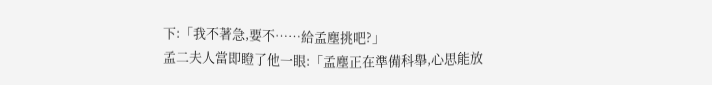下:「我不著急,要不……給孟塵挑吧?」
孟二夫人當即瞪了他一眼:「孟塵正在準備科舉,心思能放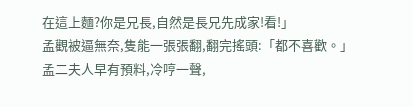在這上麵?你是兄長,自然是長兄先成家!看!」
孟觀被逼無奈,隻能一張張翻,翻完搖頭:「都不喜歡。」
孟二夫人早有預料,冷哼一聲,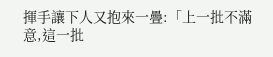揮手讓下人又抱來一疊:「上一批不滿意,這一批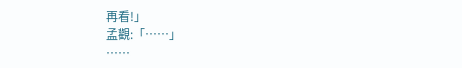再看!」
孟觀:「……」
……